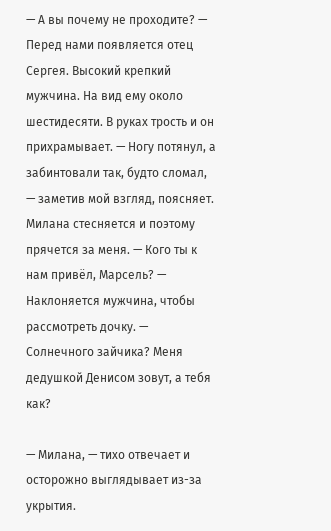— А вы почему не проходите? — Перед нами появляется отец Сергея. Высокий крепкий мужчина. На вид ему около шестидесяти. В руках трость и он прихрамывает. — Ногу потянул, а забинтовали так, будто сломал, — заметив мой взгляд, поясняет. Милана стесняется и поэтому прячется за меня. — Кого ты к нам привёл, Марсель? — Наклоняется мужчина, чтобы рассмотреть дочку. — Солнечного зайчика? Меня дедушкой Денисом зовут, а тебя как?

— Милана, — тихо отвечает и осторожно выглядывает из-за укрытия.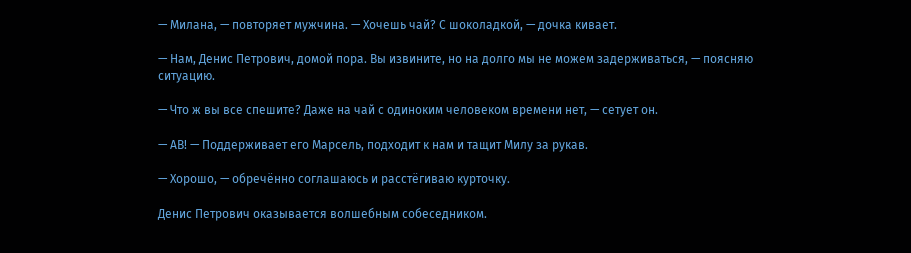— Милана, — повторяет мужчина. — Хочешь чай? С шоколадкой, — дочка кивает.

— Нам, Денис Петрович, домой пора. Вы извините, но на долго мы не можем задерживаться, — поясняю ситуацию.

— Что ж вы все спешите? Даже на чай с одиноким человеком времени нет, — сетует он.

— АВ! — Поддерживает его Марсель, подходит к нам и тащит Милу за рукав.

— Хорошо, — обречённо соглашаюсь и расстёгиваю курточку.

Денис Петрович оказывается волшебным собеседником.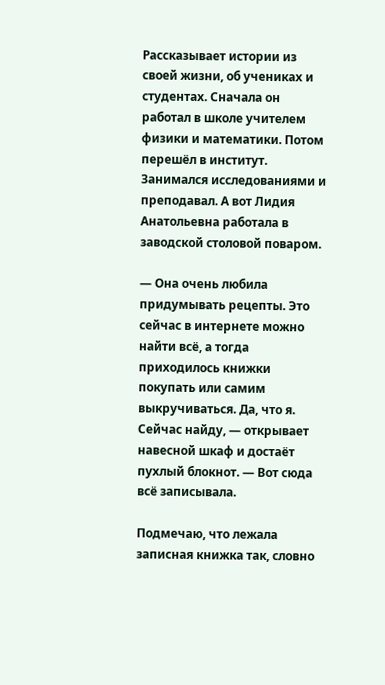Рассказывает истории из своей жизни, об учениках и студентах. Сначала он работал в школе учителем физики и математики. Потом перешёл в институт. Занимался исследованиями и преподавал. А вот Лидия Анатольевна работала в заводской столовой поваром.

— Она очень любила придумывать рецепты. Это сейчас в интернете можно найти всё, а тогда приходилось книжки покупать или самим выкручиваться. Да, что я. Сейчас найду, — открывает навесной шкаф и достаёт пухлый блокнот. — Вот сюда всё записывала.

Подмечаю, что лежала записная книжка так, словно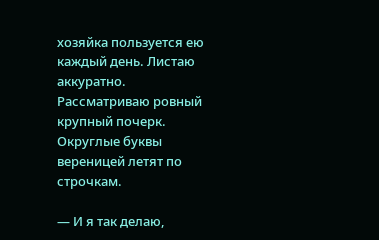хозяйка пользуется ею каждый день. Листаю аккуратно. Рассматриваю ровный крупный почерк. Округлые буквы вереницей летят по строчкам.

— И я так делаю,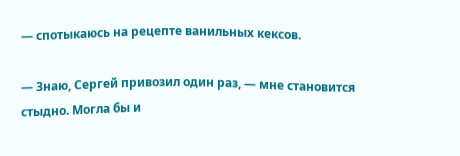— спотыкаюсь на рецепте ванильных кексов.

— Знаю, Сергей привозил один раз, — мне становится стыдно. Могла бы и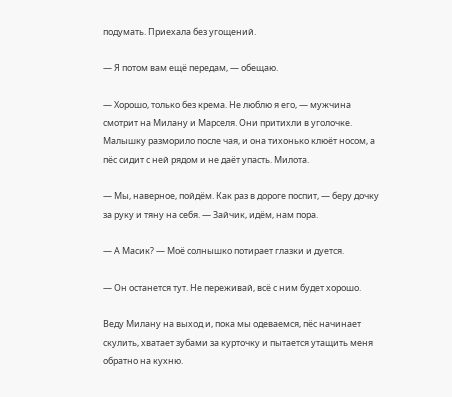подумать. Приехала без угощений.

— Я потом вам ещё передам, — обещаю.

— Хорошо, только без крема. Не люблю я его, — мужчина смотрит на Милану и Марселя. Они притихли в уголочке. Малышку разморило после чая, и она тихонько клюёт носом, а пёс сидит с ней рядом и не даёт упасть. Милота.

— Мы, наверное, пойдём. Как раз в дороге поспит, — беру дочку за руку и тяну на себя. — Зайчик, идём, нам пора.

— А Масик? — Моё солнышко потирает глазки и дуется.

— Он останется тут. Не переживай, всё с ним будет хорошо.

Веду Милану на выход и, пока мы одеваемся, пёс начинает скулить, хватает зубами за курточку и пытается утащить меня обратно на кухню.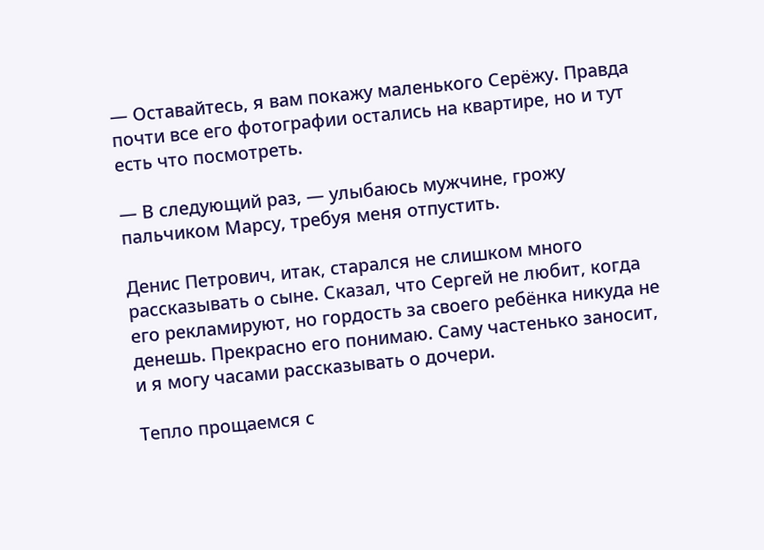— Оставайтесь, я вам покажу маленького Серёжу. Правда почти все его фотографии остались на квартире, но и тут есть что посмотреть.

— В следующий раз, — улыбаюсь мужчине, грожу пальчиком Марсу, требуя меня отпустить.

Денис Петрович, итак, старался не слишком много рассказывать о сыне. Сказал, что Сергей не любит, когда его рекламируют, но гордость за своего ребёнка никуда не денешь. Прекрасно его понимаю. Саму частенько заносит, и я могу часами рассказывать о дочери.

Тепло прощаемся с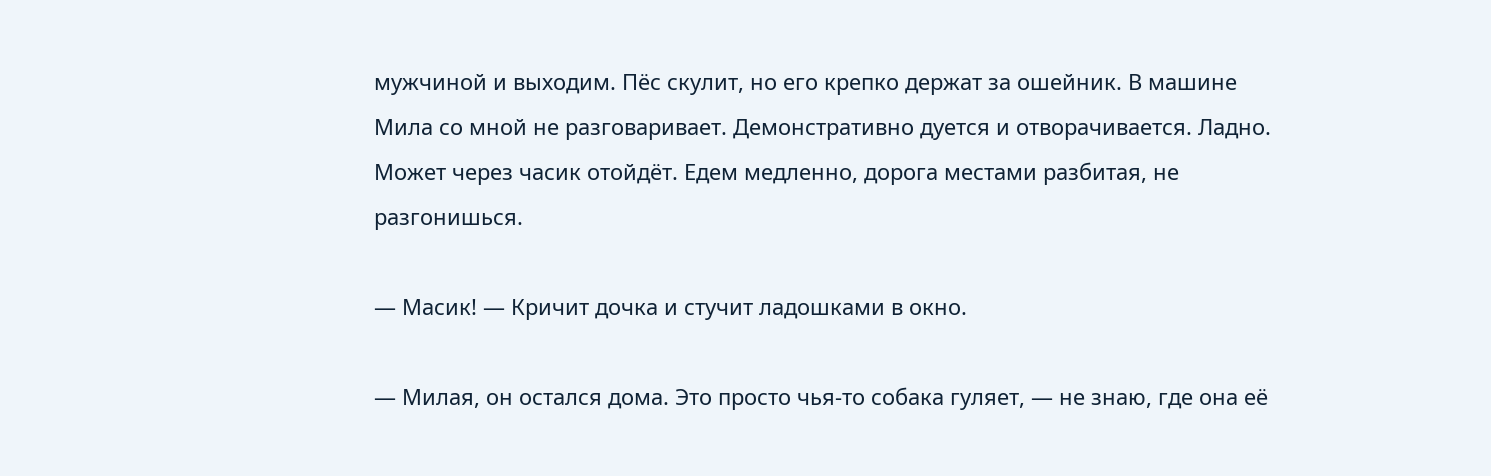мужчиной и выходим. Пёс скулит, но его крепко держат за ошейник. В машине Мила со мной не разговаривает. Демонстративно дуется и отворачивается. Ладно. Может через часик отойдёт. Едем медленно, дорога местами разбитая, не разгонишься.

— Масик! — Кричит дочка и стучит ладошками в окно.

— Милая, он остался дома. Это просто чья-то собака гуляет, — не знаю, где она её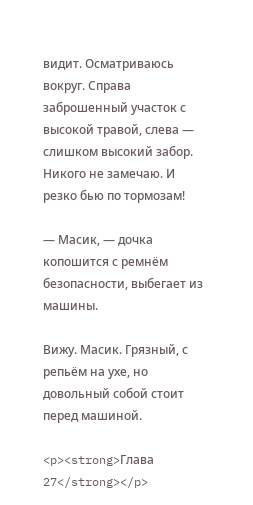видит. Осматриваюсь вокруг. Справа заброшенный участок с высокой травой, слева — слишком высокий забор. Никого не замечаю. И резко бью по тормозам!

— Масик, — дочка копошится с ремнём безопасности, выбегает из машины.

Вижу. Масик. Грязный, с репьём на ухе, но довольный собой стоит перед машиной.

<p><strong>Глава 27</strong></p>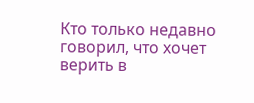Кто только недавно говорил, что хочет верить в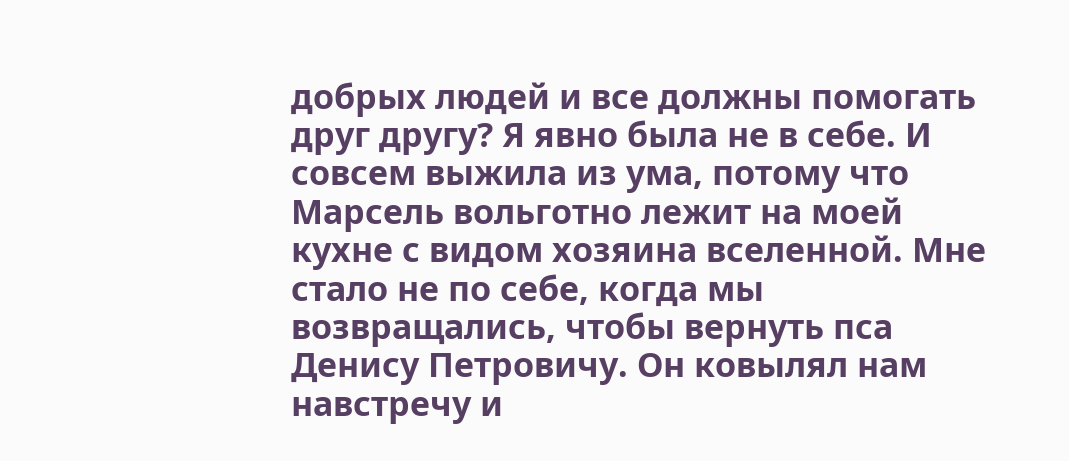добрых людей и все должны помогать друг другу? Я явно была не в себе. И совсем выжила из ума, потому что Марсель вольготно лежит на моей кухне с видом хозяина вселенной. Мне стало не по себе, когда мы возвращались, чтобы вернуть пса Денису Петровичу. Он ковылял нам навстречу и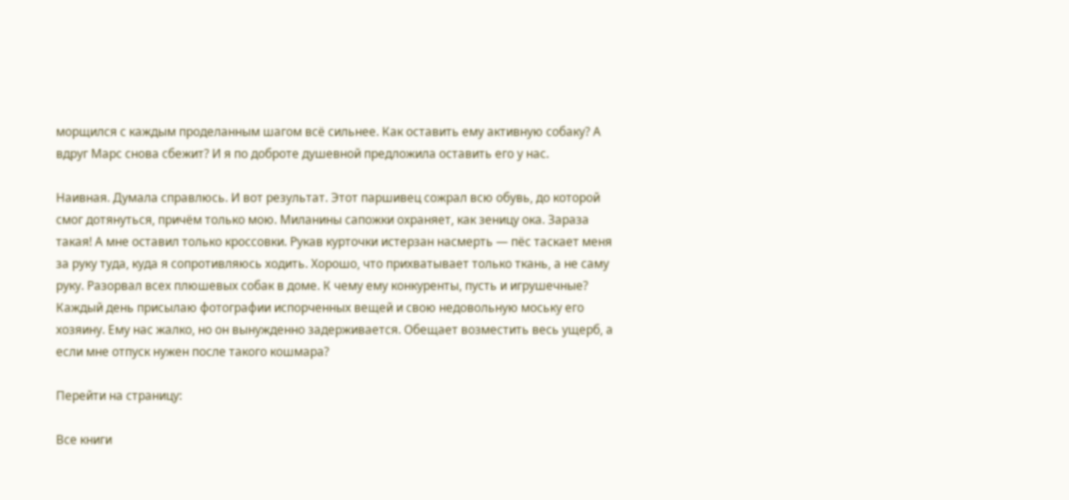морщился с каждым проделанным шагом всё сильнее. Как оставить ему активную собаку? А вдруг Марс снова сбежит? И я по доброте душевной предложила оставить его у нас.

Наивная. Думала справлюсь. И вот результат. Этот паршивец сожрал всю обувь, до которой смог дотянуться, причём только мою. Миланины сапожки охраняет, как зеницу ока. Зараза такая! А мне оставил только кроссовки. Рукав курточки истерзан насмерть — пёс таскает меня за руку туда, куда я сопротивляюсь ходить. Хорошо, что прихватывает только ткань, а не саму руку. Разорвал всех плюшевых собак в доме. К чему ему конкуренты, пусть и игрушечные? Каждый день присылаю фотографии испорченных вещей и свою недовольную моську его хозяину. Ему нас жалко, но он вынужденно задерживается. Обещает возместить весь ущерб, а если мне отпуск нужен после такого кошмара?

Перейти на страницу:

Все книги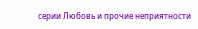серии Любовь и прочие неприятности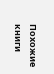Похожие книги